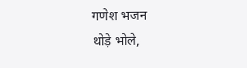गणेश भजन
थोड़े भोले,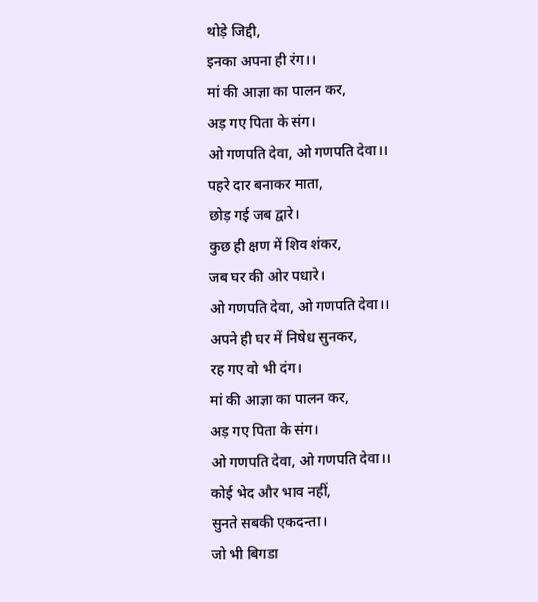थोड़े जिद्दी,
इनका अपना ही रंग।।
मां की आज्ञा का पालन कर,
अड़ गए पिता के संग।
ओ गणपति देवा, ओ गणपति देवा।।
पहरे दार बनाकर माता,
छोड़ गई जब द्वारे।
कुछ ही क्षण में शिव शंकर,
जब घर की ओर पधारे।
ओ गणपति देवा, ओ गणपति देवा।।
अपने ही घर में निषेध सुनकर,
रह गए वो भी दंग।
मां की आज्ञा का पालन कर,
अड़ गए पिता के संग।
ओ गणपति देवा, ओ गणपति देवा।।
कोई भेद और भाव नहीं,
सुनते सबकी एकदन्ता।
जो भी बिगडा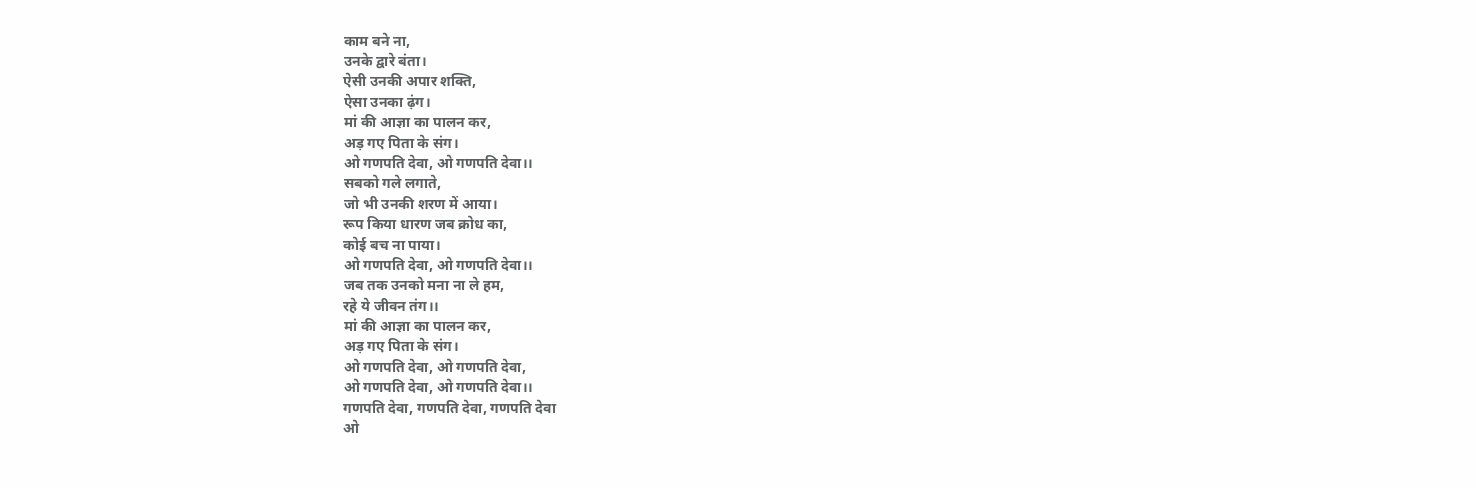काम बने ना,
उनके द्वारे बंता।
ऐसी उनकी अपार शक्ति,
ऐसा उनका ढ़ंग।
मां की आज्ञा का पालन कर,
अड़ गए पिता के संग।
ओ गणपति देवा, ओ गणपति देवा।।
सबको गले लगाते,
जो भी उनकी शरण में आया।
रूप किया धारण जब क्रोध का,
कोई बच ना पाया।
ओ गणपति देवा, ओ गणपति देवा।।
जब तक उनको मना ना ले हम,
रहे ये जीवन तंग।।
मां की आज्ञा का पालन कर,
अड़ गए पिता के संग।
ओ गणपति देवा, ओ गणपति देवा,
ओ गणपति देवा, ओ गणपति देवा।।
गणपति देवा, गणपति देवा, गणपति देवा
ओ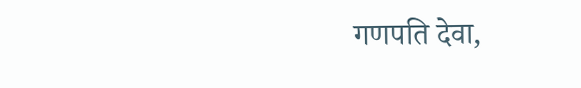गणपति देवा,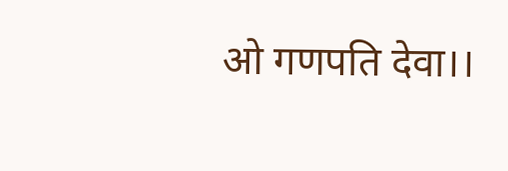ओ गणपति देवा।।